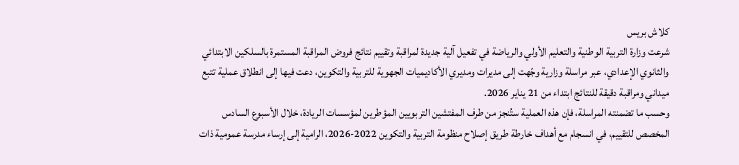كلاش بريس
شرعت وزارة التربية الوطنية والتعليم الأولي والرياضة في تفعيل آلية جديدة لمراقبة وتقييم نتائج فروض المراقبة المستمرة بالسلكين الابتدائي والثانوي الإعدادي، عبر مراسلة وزارية وجّهت إلى مديرات ومديري الأكاديميات الجهوية للتربية والتكوين، دعت فيها إلى انطلاق عملية تتبع ميداني ومراقبة دقيقة للنتائج ابتداء من 21 يناير 2026.
وحسب ما تضمنته المراسلة، فإن هذه العملية ستُنجز من طرف المفتشين التربويين المؤطرين لمؤسسات الريادة، خلال الأسبوع السادس المخصص للتقييم، في انسجام مع أهداف خارطة طريق إصلاح منظومة التربية والتكوين 2022-2026، الرامية إلى إرساء مدرسة عمومية ذات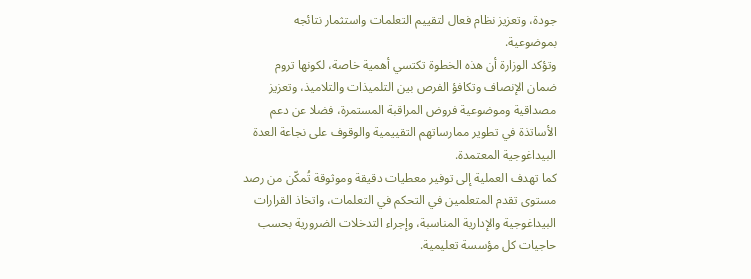جودة، وتعزيز نظام فعال لتقييم التعلمات واستثمار نتائجه بموضوعية.
وتؤكد الوزارة أن هذه الخطوة تكتسي أهمية خاصة، لكونها تروم ضمان الإنصاف وتكافؤ الفرص بين التلميذات والتلاميذ، وتعزيز مصداقية وموضوعية فروض المراقبة المستمرة، فضلا عن دعم الأساتذة في تطوير ممارساتهم التقييمية والوقوف على نجاعة العدة البيداغوجية المعتمدة.
كما تهدف العملية إلى توفير معطيات دقيقة وموثوقة تُمكّن من رصد مستوى تقدم المتعلمين في التحكم في التعلمات، واتخاذ القرارات البيداغوجية والإدارية المناسبة، وإجراء التدخلات الضرورية بحسب حاجيات كل مؤسسة تعليمية.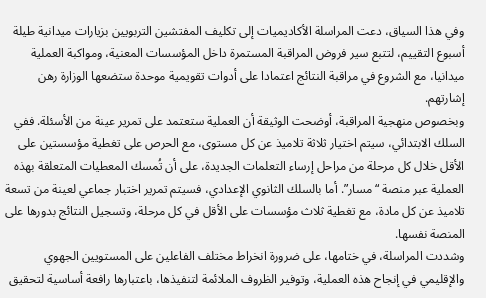وفي هذا السياق، دعت المراسلة الأكاديميات إلى تكليف المفتشين التربويين بزيارات ميدانية طيلة أسبوع التقييم، لتتبع سير فروض المراقبة المستمرة داخل المؤسسات المعنية، ومواكبة العملية ميدانيا، مع الشروع في مراقبة النتائج اعتمادا على أدوات تقويمية موحدة ستضعها الوزارة رهن إشارتهم.
وبخصوص منهجية المراقبة، أوضحت الوثيقة أن العملية ستعتمد على تمرير عينة من الأسئلة. ففي السلك الابتدائي، سيتم اختيار ثلاثة تلاميذ عن كل مستوى، مع الحرص على تغطية مؤسستين على الأقل خلال كل مرحلة من مراحل إرساء التعلمات الجديدة، على أن تُمسك المعطيات المتعلقة بهذه العملية عبر منصة “مسار”. أما بالسلك الثانوي الإعدادي، فسيتم تمرير اختبار جماعي لعينة من تسعة تلاميذ عن كل مادة، مع تغطية ثلاث مؤسسات على الأقل في كل مرحلة، وتسجيل النتائج بدورها على المنصة نفسها.
وشددت المراسلة، في ختامها، على ضرورة انخراط مختلف الفاعلين على المستويين الجهوي والإقليمي في إنجاح هذه العملية، وتوفير الظروف الملائمة لتنفيذها، باعتبارها رافعة أساسية لتحقيق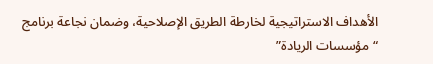الأهداف الاستراتيجية لخارطة الطريق الإصلاحية، وضمان نجاعة برنامج “مؤسسات الريادة”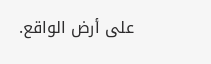على أرض الواقع.